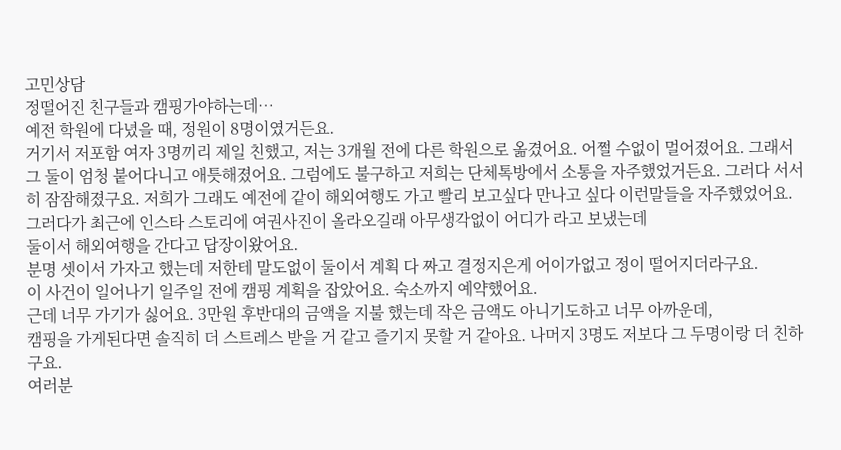고민상담
정떨어진 친구들과 캠핑가야하는데…
예전 학원에 다녔을 때, 정원이 8명이였거든요.
거기서 저포함 여자 3명끼리 제일 친했고, 저는 3개월 전에 다른 학원으로 옮겼어요. 어쩔 수없이 멀어졌어요. 그래서 그 둘이 엄청 붙어다니고 애틋해졌어요. 그럼에도 불구하고 저희는 단체톡방에서 소통을 자주했었거든요. 그러다 서서히 잠잠해졌구요. 저희가 그래도 예전에 같이 해외여행도 가고 빨리 보고싶다 만나고 싶다 이런말들을 자주했었어요.
그러다가 최근에 인스타 스토리에 여권사진이 올라오길래 아무생각없이 어디가 라고 보냈는데
둘이서 해외여행을 간다고 답장이왔어요.
분명 셋이서 가자고 했는데 저한테 말도없이 둘이서 계획 다 짜고 결정지은게 어이가없고 정이 떨어지더라구요.
이 사건이 일어나기 일주일 전에 캠핑 계획을 잡았어요. 숙소까지 예약했어요.
근데 너무 가기가 싫어요. 3만원 후반대의 금액을 지불 했는데 작은 금액도 아니기도하고 너무 아까운데,
캠핑을 가게된다면 솔직히 더 스트레스 받을 거 같고 즐기지 못할 거 같아요. 나머지 3명도 저보다 그 두명이랑 더 친하구요.
여러분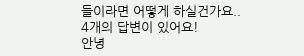들이라면 어떻게 하실건가요..
4개의 답변이 있어요!
안녕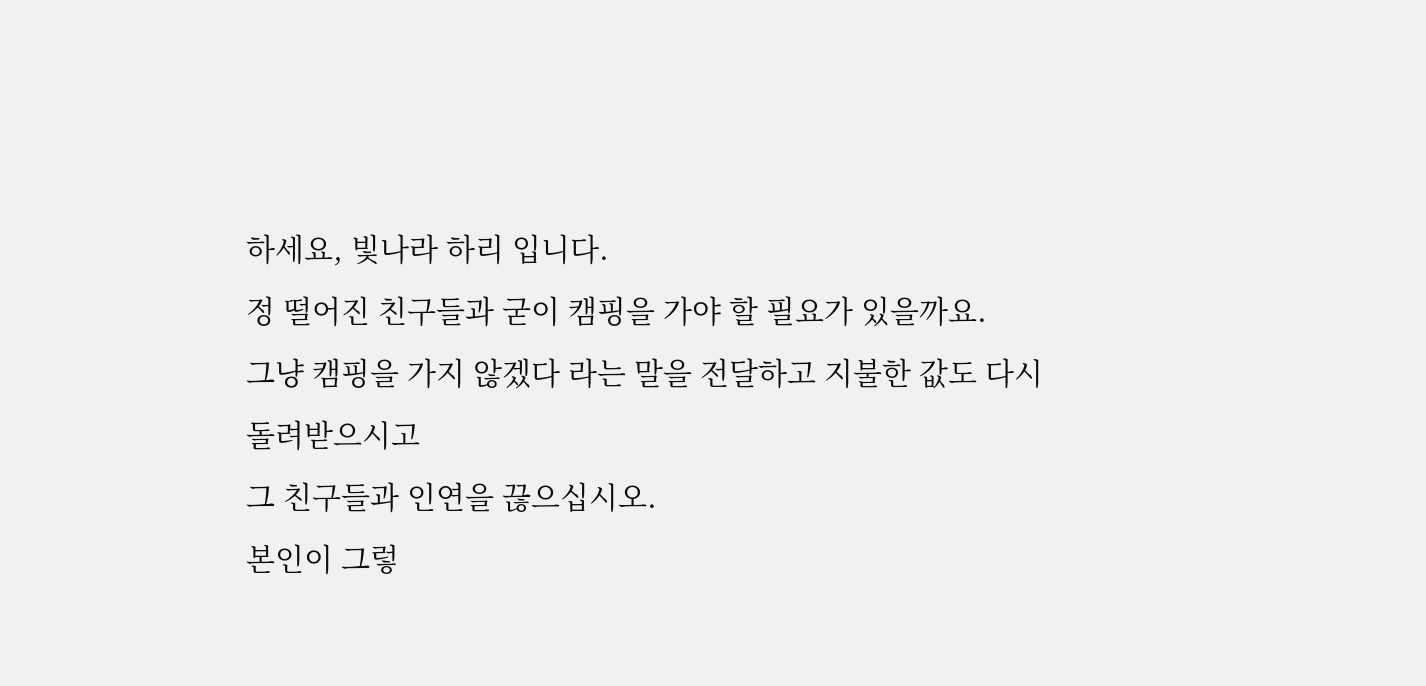하세요, 빛나라 하리 입니다.
정 떨어진 친구들과 굳이 캠핑을 가야 할 필요가 있을까요.
그냥 캠핑을 가지 않겠다 라는 말을 전달하고 지불한 값도 다시 돌려받으시고
그 친구들과 인연을 끊으십시오.
본인이 그렇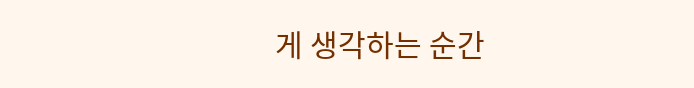게 생각하는 순간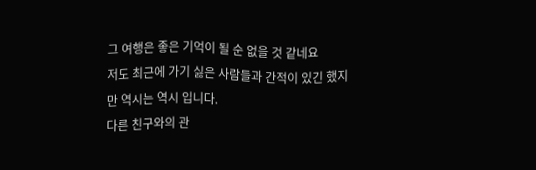그 여행은 좋은 기억이 될 순 없을 것 같네요
저도 최근에 가기 싫은 사람들과 간적이 있긴 했지만 역시는 역시 입니다.
다른 친구와의 관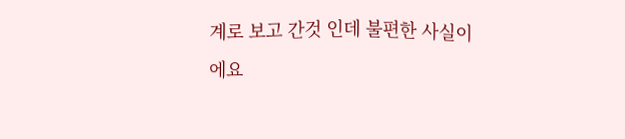계로 보고 간것 인데 불편한 사실이에요